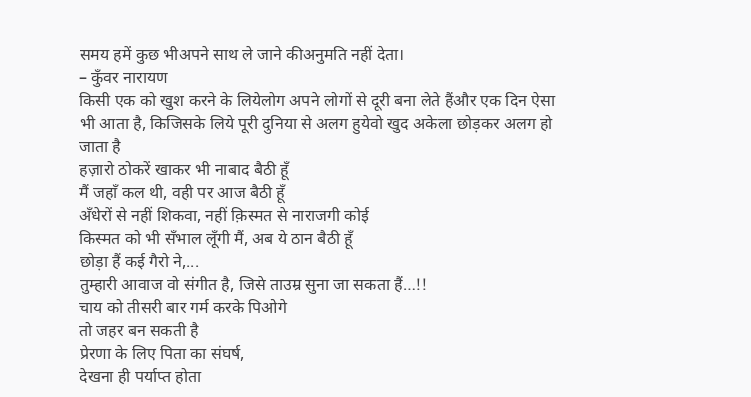समय हमें कुछ भीअपने साथ ले जाने कीअनुमति नहीं देता।
– कुँवर नारायण
किसी एक को खुश करने के लियेलोग अपने लोगों से दूरी बना लेते हैंऔर एक दिन ऐसा भी आता है, किजिसके लिये पूरी दुनिया से अलग हुयेवो खुद अकेला छोड़कर अलग हो जाता है
हज़ारो ठोकरें खाकर भी नाबाद बैठी हूँ
मैं जहाँ कल थी, वही पर आज बैठी हूँ
अँधेरों से नहीं शिकवा, नहीं क़िस्मत से नाराजगी कोई
किस्मत को भी सँभाल लूँगी मैं, अब ये ठान बैठी हूँ
छोड़ा हैं कई गैरो ने,...
तुम्हारी आवाज वो संगीत है, जिसे ताउम्र सुना जा सकता हैं…!!
चाय को तीसरी बार गर्म करके पिओगे
तो जहर बन सकती है
प्रेरणा के लिए पिता का संघर्ष,
देखना ही पर्याप्त होता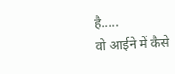है.....
वो आईने में कैसे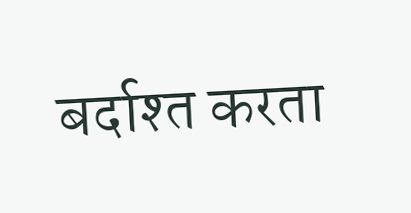बर्दाश्त करता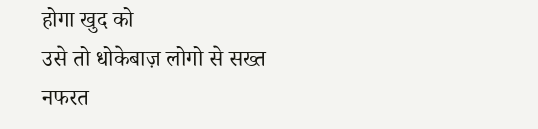होगा खुद को
उसे तो धोकेबाज़ लोगो से सख्त नफरत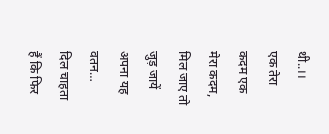थी..।।
एक तेरा कदम एक मेरा कदम,
मिल जाए तो जुड़ जायें अपना यह वतन…
दिल चाहता हैं कि फिर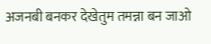अजनबी बनकर देखेतुम तमन्ना बन जाओ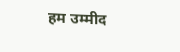हम उम्मीद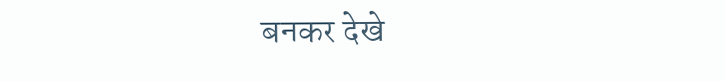बनकर देखे